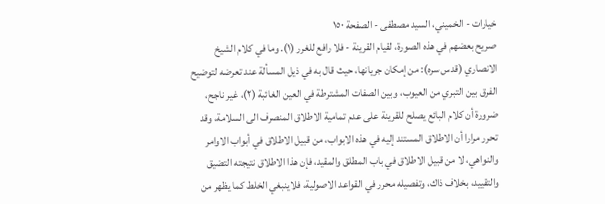خيارات - الخميني، السيد مصطفى - الصفحة ١٥٠
صريح بعضهم في هذه الصورة، لقيام القرينة - فلا رافع للغرر (١). وما في كلام الشيخ الانصاري (قدس سره): من إمكان جريانها، حيث قال به في ذيل المسألة عند تعرضه لتوضيح الفرق بين التبري من العيوب، وبين الصفات المشترطة في العين الغائبة (٢)، غير ناجح، ضرورة أن كلام البائع يصلح للقرينة على عدم تمامية الاطلاق المنصرف الى السلامة، وقد تحرر مرارا أن الاطلاق المستند إليه في هذه الابواب، من قبيل الاطلاق في أبواب الاوامر والنواهي، لا من قبيل الاطلاق في باب المطلق والمقيد، فإن هذا الاطلاق نتيجته التضيق والتقييد، بخلاف ذاك، وتفصيله محرر في القواعد الاصولية، فلاينبغي الخلط كما يظهر من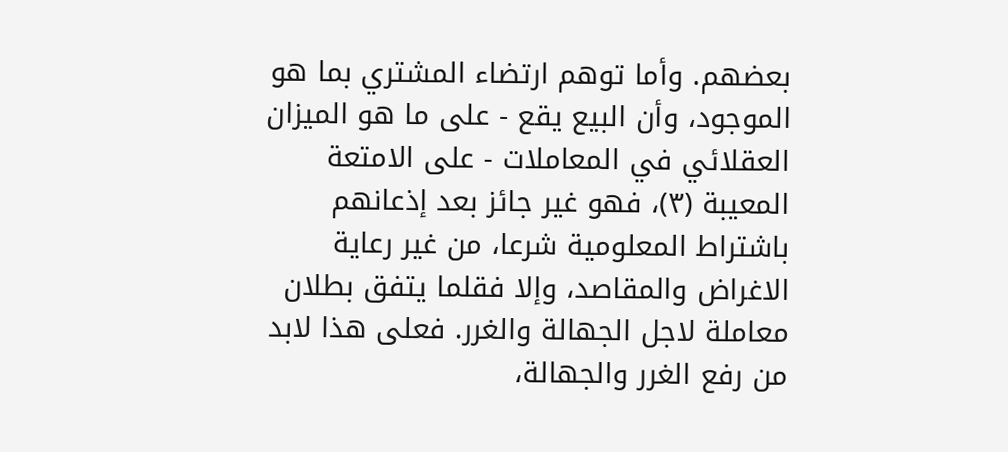بعضهم. وأما توهم ارتضاء المشتري بما هو الموجود، وأن البيع يقع - على ما هو الميزان العقلائي في المعاملات - على الامتعة المعيبة (٣)، فهو غير جائز بعد إذعانهم باشتراط المعلومية شرعا، من غير رعاية الاغراض والمقاصد، وإلا فقلما يتفق بطلان معاملة لاجل الجهالة والغرر. فعلى هذا لابد من رفع الغرر والجهالة،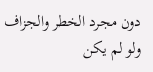دون مجرد الخطر والجزاف ولو لم يكن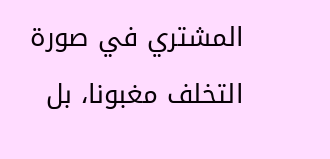المشتري في صورة التخلف مغبونا، بل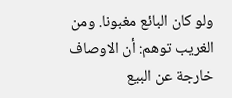ولو كان البائع مغبونا. ومن الغريب توهم: أن الاوصاف خارجة عن البيع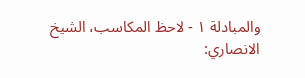والمبادلة ١ - لاحظ المكاسب، الشيخ الانصاري: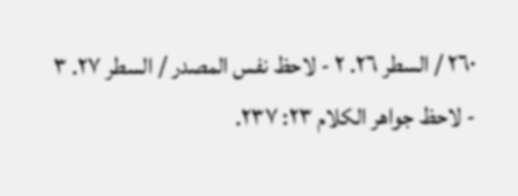٢٦٠ / السطر ٢٦. ٢ - لاحظ نفس المصدر / السطر ٢٧. ٣ - لاحظ جواهر الكلام ٢٣: ٢٣٧.